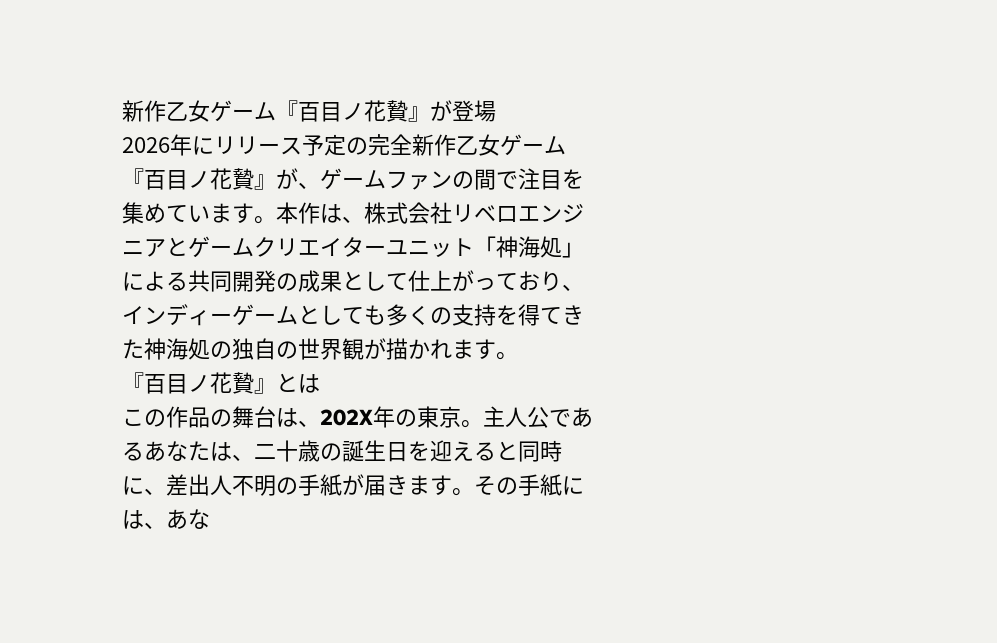新作乙女ゲーム『百目ノ花贄』が登場
2026年にリリース予定の完全新作乙女ゲーム『百目ノ花贄』が、ゲームファンの間で注目を集めています。本作は、株式会社リベロエンジニアとゲームクリエイターユニット「神海処」による共同開発の成果として仕上がっており、インディーゲームとしても多くの支持を得てきた神海処の独自の世界観が描かれます。
『百目ノ花贄』とは
この作品の舞台は、202X年の東京。主人公であるあなたは、二十歳の誕生日を迎えると同時に、差出人不明の手紙が届きます。その手紙には、あな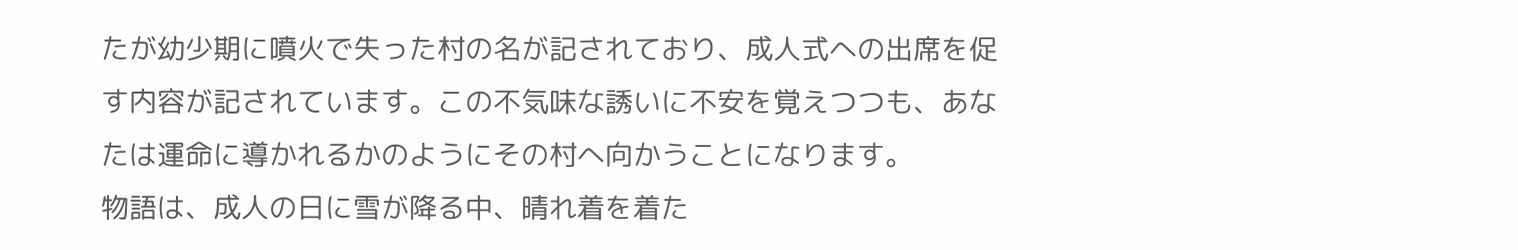たが幼少期に噴火で失った村の名が記されており、成人式への出席を促す内容が記されています。この不気味な誘いに不安を覚えつつも、あなたは運命に導かれるかのようにその村へ向かうことになります。
物語は、成人の日に雪が降る中、晴れ着を着た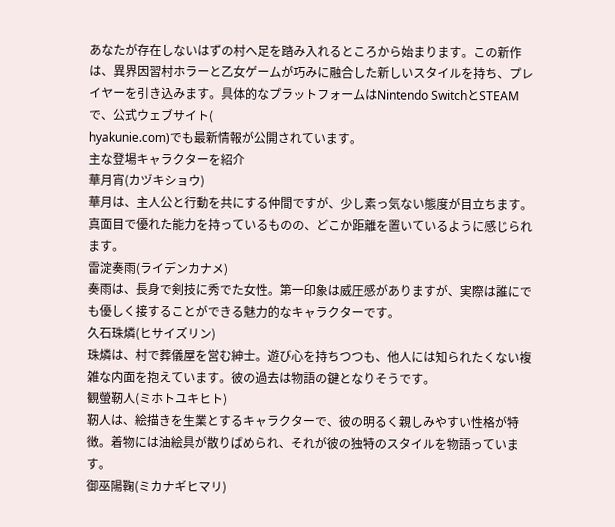あなたが存在しないはずの村へ足を踏み入れるところから始まります。この新作は、異界因習村ホラーと乙女ゲームが巧みに融合した新しいスタイルを持ち、プレイヤーを引き込みます。具体的なプラットフォームはNintendo SwitchとSTEAMで、公式ウェブサイト(
hyakunie.com)でも最新情報が公開されています。
主な登場キャラクターを紹介
華月宵(カヅキショウ)
華月は、主人公と行動を共にする仲間ですが、少し素っ気ない態度が目立ちます。真面目で優れた能力を持っているものの、どこか距離を置いているように感じられます。
雷淀奏雨(ライデンカナメ)
奏雨は、長身で剣技に秀でた女性。第一印象は威圧感がありますが、実際は誰にでも優しく接することができる魅力的なキャラクターです。
久石珠燐(ヒサイズリン)
珠燐は、村で葬儀屋を営む紳士。遊び心を持ちつつも、他人には知られたくない複雑な内面を抱えています。彼の過去は物語の鍵となりそうです。
観螢靭人(ミホトユキヒト)
靭人は、絵描きを生業とするキャラクターで、彼の明るく親しみやすい性格が特徴。着物には油絵具が散りばめられ、それが彼の独特のスタイルを物語っています。
御巫陽鞠(ミカナギヒマリ)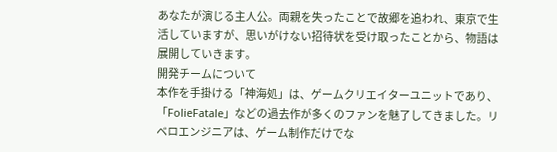あなたが演じる主人公。両親を失ったことで故郷を追われ、東京で生活していますが、思いがけない招待状を受け取ったことから、物語は展開していきます。
開発チームについて
本作を手掛ける「神海処」は、ゲームクリエイターユニットであり、「FolieFatale」などの過去作が多くのファンを魅了してきました。リベロエンジニアは、ゲーム制作だけでな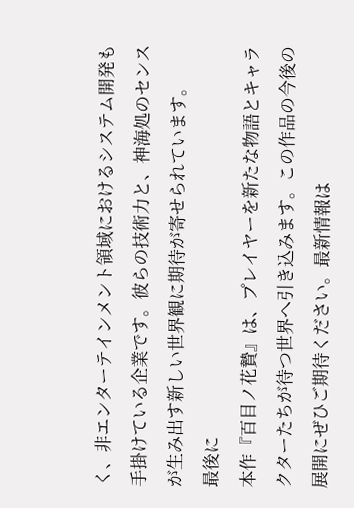く、非エンターテインメント領域におけるシステム開発も手掛けている企業です。彼らの技術力と、神海処のセンスが生み出す新しい世界観に期待が寄せられています。
最後に
本作『百目ノ花贄』は、プレイヤーを新たな物語とキャラクターたちが待つ世界へ引き込みます。この作品の今後の展開にぜひご期待ください。最新情報は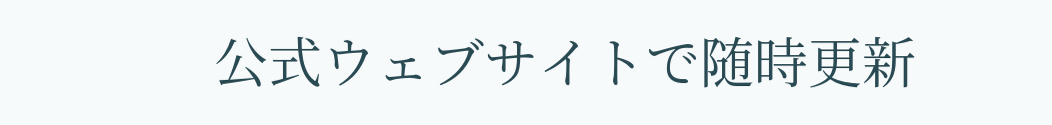公式ウェブサイトで随時更新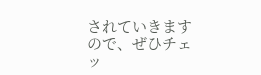されていきますので、ぜひチェッ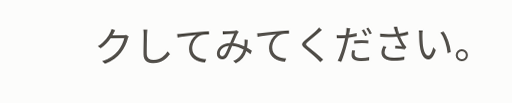クしてみてください。